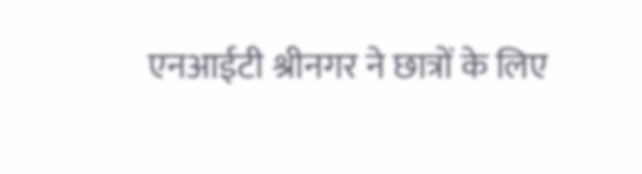एनआईटी श्रीनगर ने छात्रों के लिए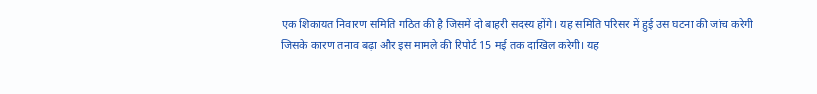एक शिकायत निवारण समिति गठित की है जिसमें दो बाहरी सदस्य होंगे। यह समिति परिसर में हुई उस घटना की जांच करेगी जिसके कारण तनाव बढ़ा और इस मामले की रिपोर्ट 15 मई तक दाखिल करेगी। यह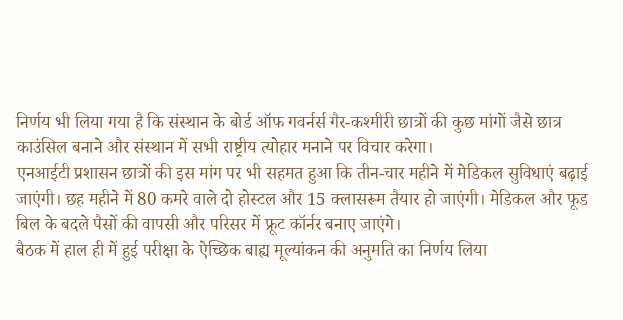निर्णय भी लिया गया है कि संस्थान के बोर्ड ऑफ गवर्नर्स गैर-कश्मीरी छात्रों की कुछ मांगों जैसे छात्र काउंसिल बनाने और संस्थान में सभी राष्ट्रीय त्योहार मनाने पर विचार करेगा।
एनआईटी प्रशासन छात्रों की इस मांग पर भी सहमत हुआ कि तीन-चार महीने में मेडिकल सुविधाएं बढ़ाई जाएंगी। छह महीने में 80 कमरे वाले दो होस्टल और 15 क्लासरूम तैयार हो जाएंगी। मेडिकल और फूड बिल के बदले पैसों की वापसी और परिसर में फ्रूट कॉर्नर बनाए जाएंगे।
बैठक में हाल ही में हुई परीक्षा के ऐच्छिक बाह्य मूल्यांकन की अनुमति का निर्णय लिया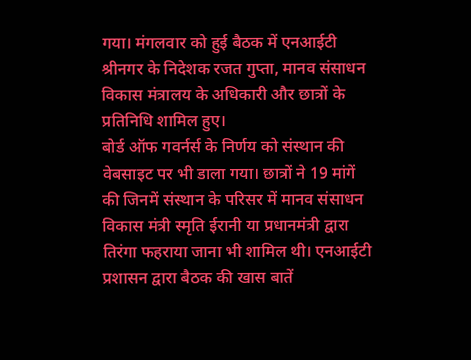गया। मंगलवार को हुई बैठक में एनआईटी श्रीनगर के निदेशक रजत गुप्ता, मानव संसाधन विकास मंत्रालय के अधिकारी और छात्रों के प्रतिनिधि शामिल हुए।
बोर्ड ऑफ गवर्नर्स के निर्णय को संस्थान की वेबसाइट पर भी डाला गया। छात्रों ने 19 मांगें की जिनमें संस्थान के परिसर में मानव संसाधन विकास मंत्री स्मृति ईरानी या प्रधानमंत्री द्वारा तिरंगा फहराया जाना भी शामिल थी। एनआईटी प्रशासन द्वारा बैठक की खास बातें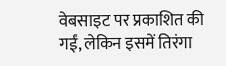वेबसाइट पर प्रकाशित की गईं, लेकिन इसमें तिरंगा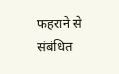फहराने से संबंधित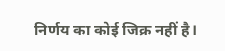निर्णय का कोई जिक्र नहीं है।